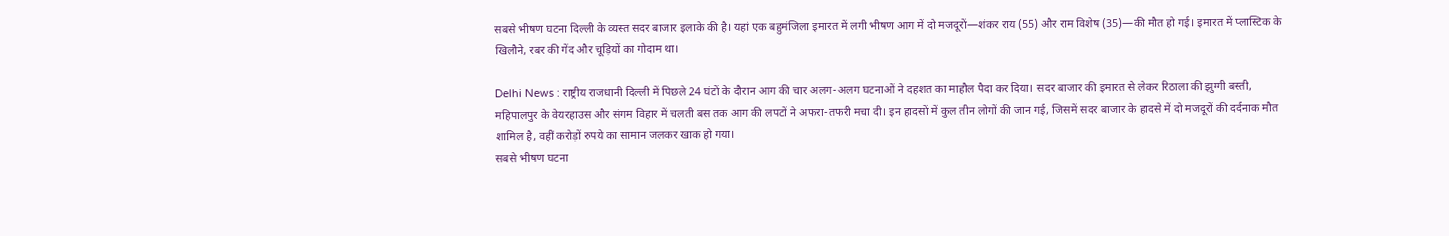सबसे भीषण घटना दिल्ली के व्यस्त सदर बाजार इलाके की है। यहां एक बहुमंजिला इमारत में लगी भीषण आग में दो मजदूरों—शंकर राय (55) और राम विशेष (35)—की मौत हो गई। इमारत में प्लास्टिक के खिलौने, रबर की गेंद और चूड़ियों का गोदाम था।

Delhi News : राष्ट्रीय राजधानी दिल्ली में पिछले 24 घंटों के दौरान आग की चार अलग-अलग घटनाओं ने दहशत का माहौल पैदा कर दिया। सदर बाजार की इमारत से लेकर रिठाला की झुग्गी बस्ती, महिपालपुर के वेयरहाउस और संगम विहार में चलती बस तक आग की लपटों ने अफरा-तफरी मचा दी। इन हादसों में कुल तीन लोगों की जान गई, जिसमें सदर बाजार के हादसे में दो मजदूरों की दर्दनाक मौत शामिल है, वहीं करोड़ों रुपये का सामान जलकर खाक हो गया।
सबसे भीषण घटना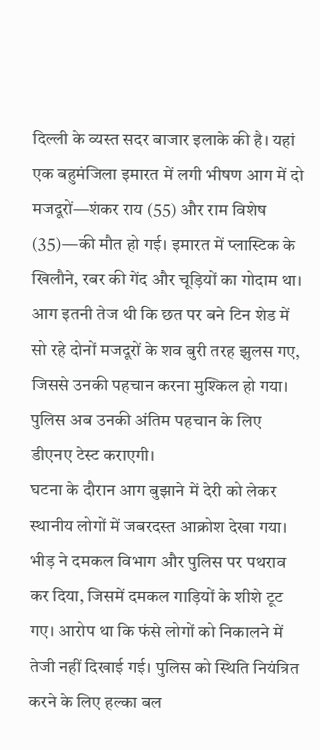दिल्ली के व्यस्त सदर बाजार इलाके की है। यहां एक बहुमंजिला इमारत में लगी भीषण आग में दो मजदूरों—शंकर राय (55) और राम विशेष (35)—की मौत हो गई। इमारत में प्लास्टिक के खिलौने, रबर की गेंद और चूड़ियों का गोदाम था। आग इतनी तेज थी कि छत पर बने टिन शेड में सो रहे दोनों मजदूरों के शव बुरी तरह झुलस गए, जिससे उनकी पहचान करना मुश्किल हो गया। पुलिस अब उनकी अंतिम पहचान के लिए डीएनए टेस्ट कराएगी।
घटना के दौरान आग बुझाने में देरी को लेकर स्थानीय लोगों में जबरदस्त आक्रोश देखा गया। भीड़ ने दमकल विभाग और पुलिस पर पथराव कर दिया, जिसमें दमकल गाड़ियों के शीशे टूट गए। आरोप था कि फंसे लोगों को निकालने में तेजी नहीं दिखाई गई। पुलिस को स्थिति नियंत्रित करने के लिए हल्का बल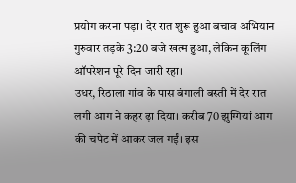प्रयोग करना पड़ा। देर रात शुरू हुआ बचाव अभियान गुरुवार तड़के 3:20 बजे खत्म हुआ, लेकिन कूलिंग ऑपरेशन पूरे दिन जारी रहा।
उधर, रिठाला गांव के पास बंगाली बस्ती में देर रात लगी आग ने कहर ढ़ा दिया। करीब 70 झुग्गियां आग की चपेट में आकर जल गईं। इस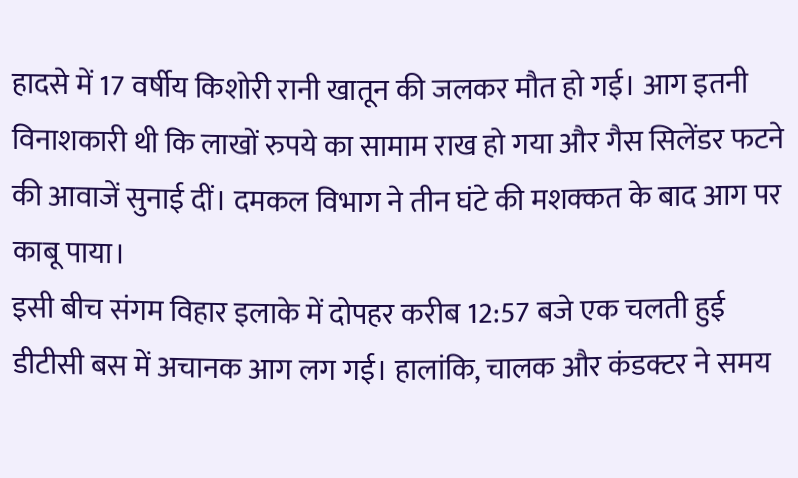हादसे में 17 वर्षीय किशोरी रानी खातून की जलकर मौत हो गई। आग इतनी विनाशकारी थी कि लाखों रुपये का सामाम राख हो गया और गैस सिलेंडर फटने की आवाजें सुनाई दीं। दमकल विभाग ने तीन घंटे की मशक्कत के बाद आग पर काबू पाया।
इसी बीच संगम विहार इलाके में दोपहर करीब 12:57 बजे एक चलती हुई डीटीसी बस में अचानक आग लग गई। हालांकि, चालक और कंडक्टर ने समय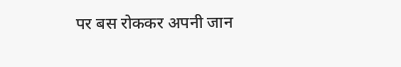पर बस रोककर अपनी जान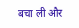बचा ली और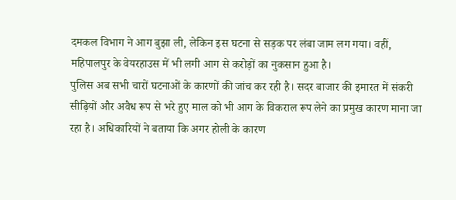दमकल विभाग ने आग बुझा ली, लेकिन इस घटना से सड़क पर लंबा जाम लग गया। वहीं, महिपालपुर के वेयरहाउस में भी लगी आग से करोड़ों का नुकसान हुआ है।
पुलिस अब सभी चारों घटनाओं के कारणों की जांच कर रही है। सदर बाजार की इमारत में संकरी सीढ़ियों और अवैध रूप से भरे हुए माल को भी आग के विकराल रूप लेने का प्रमुख कारण माना जा रहा है। अधिकारियों ने बताया कि अगर होली के कारण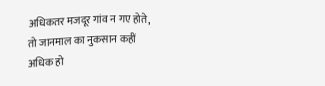अधिकतर मजदूर गांव न गए होते, तो जानमाल का नुकसान कहीं अधिक हो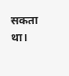सकता था।